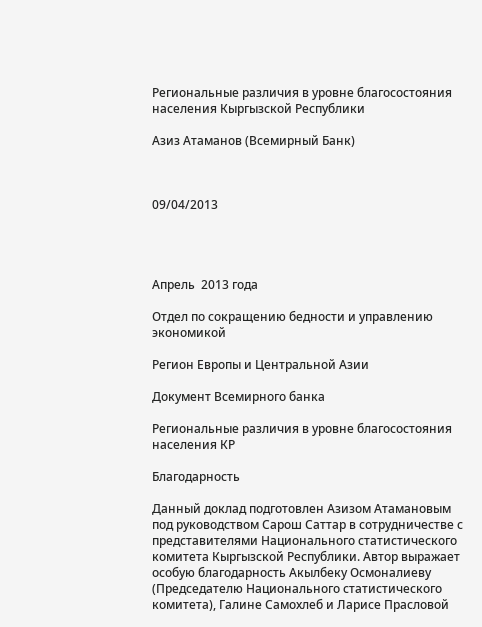Региональные различия в уровне благосостояния населения Кыргызской Республики

Азиз Атаманов (Всемирный Банк)



09/04/2013




Апрель  2013 года

Отдел по сокращению бедности и управлению экономикой

Регион Европы и Центральной Азии

Документ Всемирного банка

Региональные различия в уровне благосостояния населения КР

Благодарность

Данный доклад подготовлен Азизом Атамановым под руководством Сарош Саттар в сотрудничестве с представителями Национального статистического комитета Кыргызской Республики. Автор выражает особую благодарность Акылбеку Осмоналиеву (Председателю Национального статистического комитета), Галине Самохлеб и Ларисе Прасловой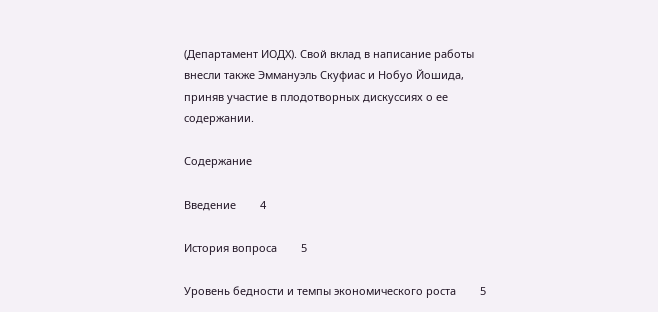(Департамент ИОДХ). Свой вклад в написание работы внесли также Эммануэль Скуфиас и Нобуо Йошида, приняв участие в плодотворных дискуссиях о ее содержании.

Содержание

Введение        4

История вопроса        5

Уровень бедности и темпы экономического роста        5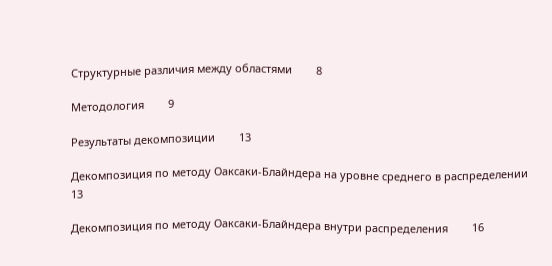Структурные различия между областями        8

Методология        9

Результаты декомпозиции        13

Декомпозиция по методу Оаксаки-Блайндера на уровне среднего в распределении        13

Декомпозиция по методу Оаксаки-Блайндера внутри распределения        16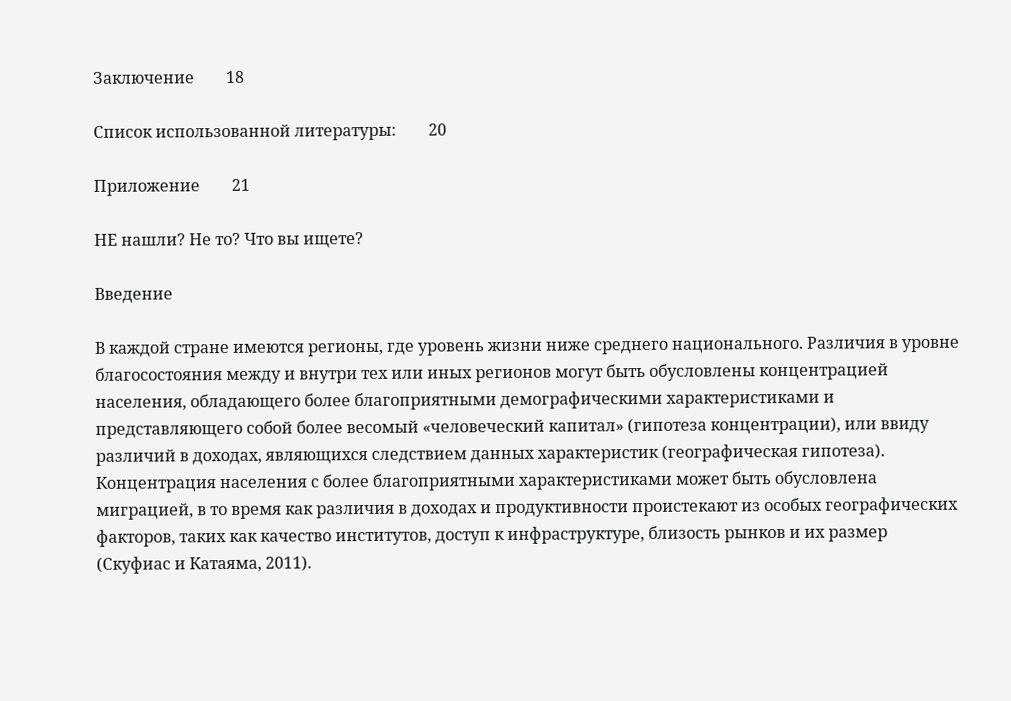Заключение        18

Список использованной литературы:        20

Приложение        21

НЕ нашли? Не то? Что вы ищете?

Введение

В каждой стране имеются регионы, где уровень жизни ниже среднего национального. Различия в уровне благосостояния между и внутри тех или иных регионов могут быть обусловлены концентрацией населения, обладающего более благоприятными демографическими характеристиками и представляющего собой более весомый «человеческий капитал» (гипотеза концентрации), или ввиду различий в доходах, являющихся следствием данных характеристик (географическая гипотеза). Концентрация населения с более благоприятными характеристиками может быть обусловлена миграцией, в то время как различия в доходах и продуктивности проистекают из особых географических факторов, таких как качество институтов, доступ к инфраструктуре, близость рынков и их размер (Скуфиас и Катаяма, 2011).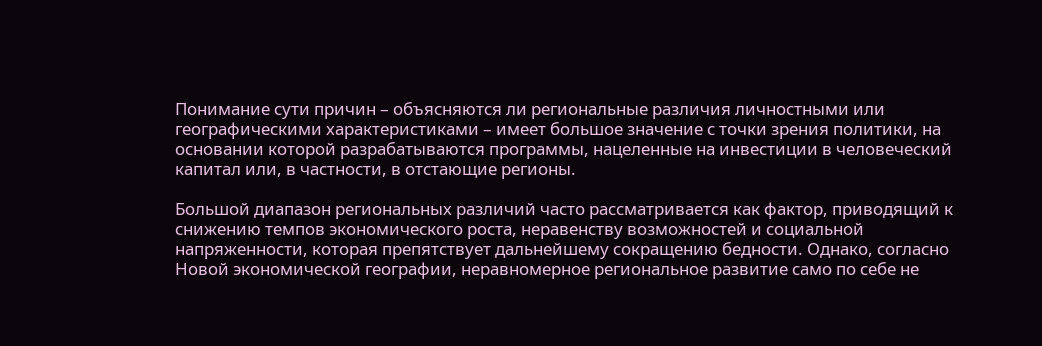Понимание сути причин – объясняются ли региональные различия личностными или географическими характеристиками – имеет большое значение с точки зрения политики, на основании которой разрабатываются программы, нацеленные на инвестиции в человеческий капитал или, в частности, в отстающие регионы.

Большой диапазон региональных различий часто рассматривается как фактор, приводящий к снижению темпов экономического роста, неравенству возможностей и социальной напряженности, которая препятствует дальнейшему сокращению бедности. Однако, согласно Новой экономической географии, неравномерное региональное развитие само по себе не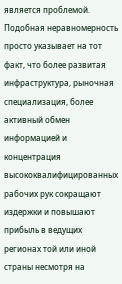является проблемой. Подобная неравномерность просто указывает на тот факт, что более развитая инфраструктура, рыночная специализация, более активный обмен информацией и концентрация высококвалифицированных рабочих рук сокращают издержки и повышают прибыль в ведущих регионах той или иной страны несмотря на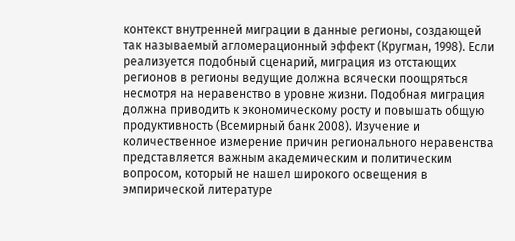контекст внутренней миграции в данные регионы, создающей так называемый агломерационный эффект (Кругман, 1998). Если реализуется подобный сценарий, миграция из отстающих регионов в регионы ведущие должна всячески поощряться несмотря на неравенство в уровне жизни. Подобная миграция должна приводить к экономическому росту и повышать общую продуктивность (Всемирный банк 2008). Изучение и количественное измерение причин регионального неравенства представляется важным академическим и политическим вопросом, который не нашел широкого освещения в эмпирической литературе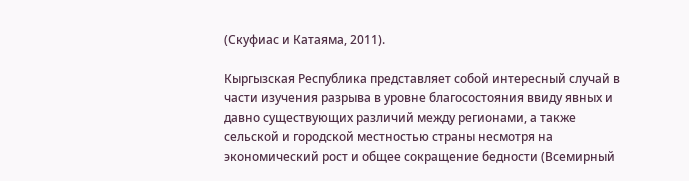(Скуфиас и Катаяма, 2011).

Кыргызская Республика представляет собой интересный случай в части изучения разрыва в уровне благосостояния ввиду явных и давно существующих различий между регионами, а также сельской и городской местностью страны несмотря на экономический рост и общее сокращение бедности (Всемирный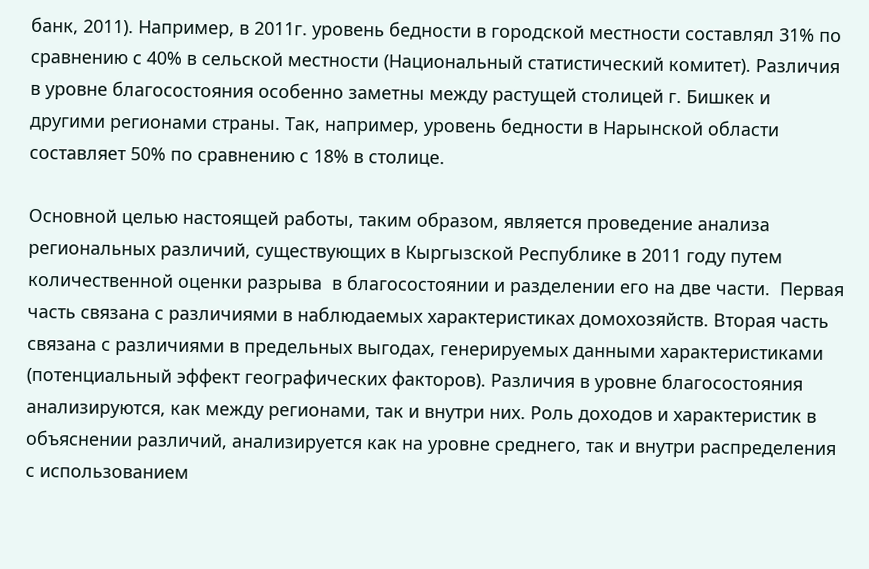банк, 2011). Например, в 2011г. уровень бедности в городской местности составлял 31% по сравнению с 40% в сельской местности (Национальный статистический комитет). Различия в уровне благосостояния особенно заметны между растущей столицей г. Бишкек и другими регионами страны. Так, например, уровень бедности в Нарынской области составляет 50% по сравнению с 18% в столице.

Основной целью настоящей работы, таким образом, является проведение анализа региональных различий, существующих в Кыргызской Республике в 2011 году путем количественной оценки разрыва  в благосостоянии и разделении его на две части.  Первая часть связана с различиями в наблюдаемых характеристиках домохозяйств. Вторая часть связана с различиями в предельных выгодах, генерируемых данными характеристиками (потенциальный эффект географических факторов). Различия в уровне благосостояния анализируются, как между регионами, так и внутри них. Роль доходов и характеристик в объяснении различий, анализируется как на уровне среднего, так и внутри распределения с использованием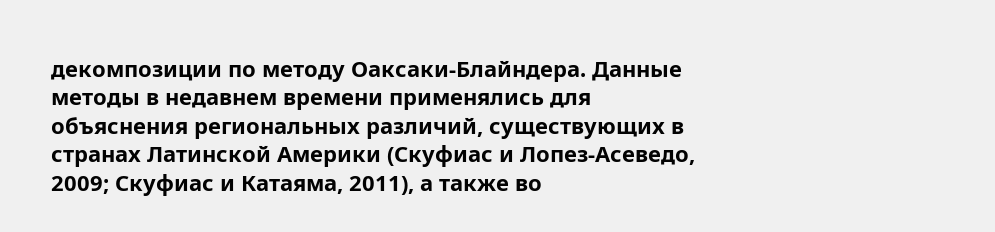декомпозиции по методу Оаксаки-Блайндера. Данные методы в недавнем времени применялись для объяснения региональных различий, существующих в странах Латинской Америки (Скуфиас и Лопез-Асеведо, 2009; Скуфиас и Катаяма, 2011), а также во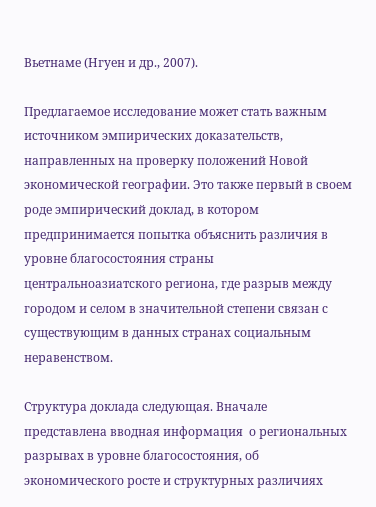Вьетнаме (Нгуен и др., 2007).

Предлагаемое исследование может стать важным источником эмпирических доказательств, направленных на проверку положений Новой экономической географии. Это также первый в своем роде эмпирический доклад, в котором предпринимается попытка объяснить различия в уровне благосостояния страны центральноазиатского региона, где разрыв между городом и селом в значительной степени связан с существующим в данных странах социальным неравенством.

Структура доклада следующая. Вначале представлена вводная информация  о региональных разрывах в уровне благосостояния, об экономического росте и структурных различиях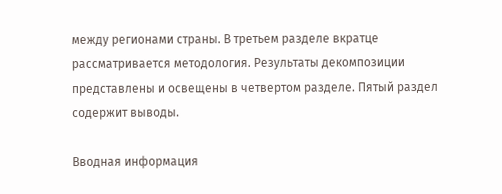между регионами страны. В третьем разделе вкратце рассматривается методология. Результаты декомпозиции представлены и освещены в четвертом разделе. Пятый раздел содержит выводы.

Вводная информация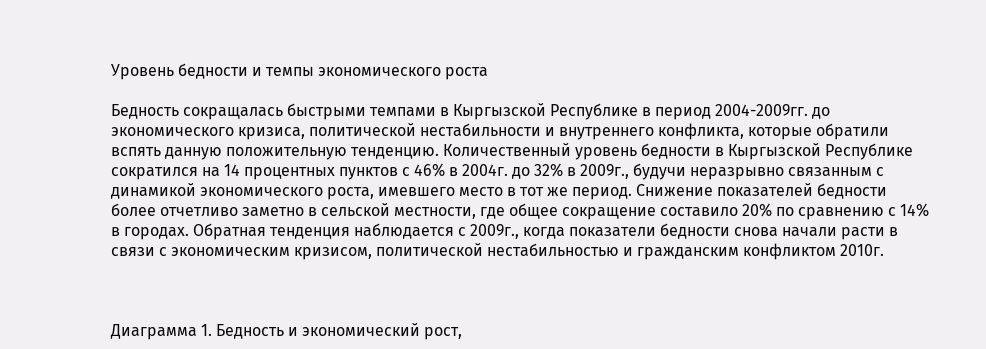Уровень бедности и темпы экономического роста

Бедность сокращалась быстрыми темпами в Кыргызской Республике в период 2004-2009гг. до экономического кризиса, политической нестабильности и внутреннего конфликта, которые обратили вспять данную положительную тенденцию. Количественный уровень бедности в Кыргызской Республике сократился на 14 процентных пунктов с 46% в 2004г. до 32% в 2009г., будучи неразрывно связанным с динамикой экономического роста, имевшего место в тот же период. Снижение показателей бедности более отчетливо заметно в сельской местности, где общее сокращение составило 20% по сравнению с 14% в городах. Обратная тенденция наблюдается с 2009г., когда показатели бедности снова начали расти в связи с экономическим кризисом, политической нестабильностью и гражданским конфликтом 2010г.



Диаграмма 1. Бедность и экономический рост,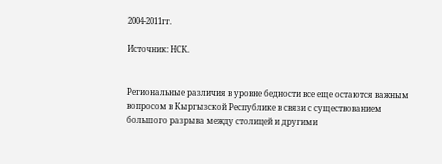2004-2011гг.

Источник: НСК.


Региональные различия в уровне бедности все еще остаются важным вопросом в Кыргызской Республике в связи с существованием большого разрыва между столицей и другими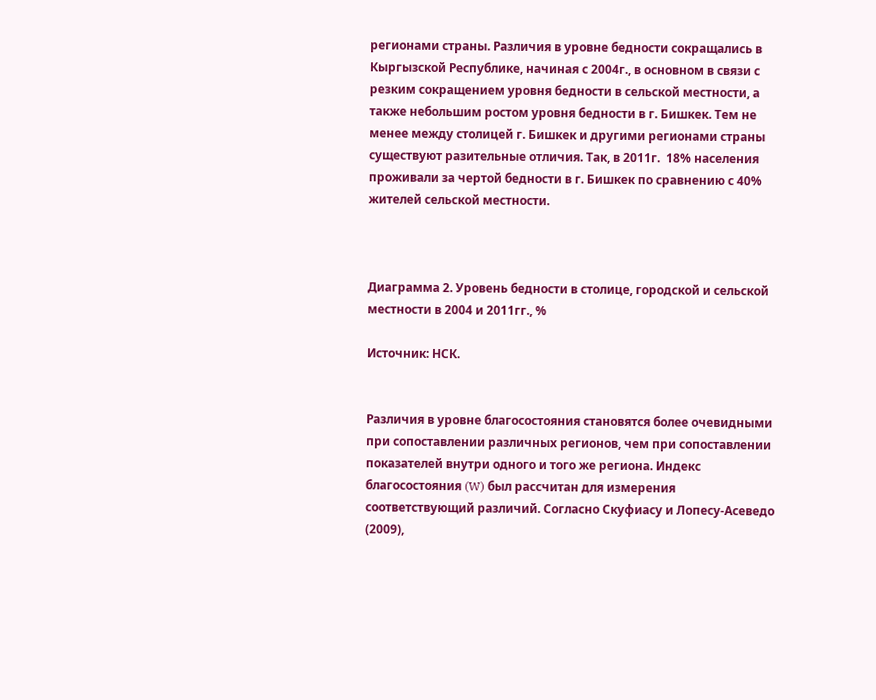регионами страны. Различия в уровне бедности сокращались в Кыргызской Республике, начиная с 2004г., в основном в связи с резким сокращением уровня бедности в сельской местности, а также небольшим ростом уровня бедности в г. Бишкек. Тем не менее между столицей г. Бишкек и другими регионами страны существуют разительные отличия. Так, в 2011г.  18% населения проживали за чертой бедности в г. Бишкек по сравнению с 40% жителей сельской местности.



Диаграмма 2. Уровень бедности в столице, городской и сельской местности в 2004 и 2011гг., %

Источник: НСК.


Различия в уровне благосостояния становятся более очевидными при сопоставлении различных регионов, чем при сопоставлении показателей внутри одного и того же региона. Индекс благосостояния (W) был рассчитан для измерения соответствующий различий. Согласно Скуфиасу и Лопесу-Асеведо (2009),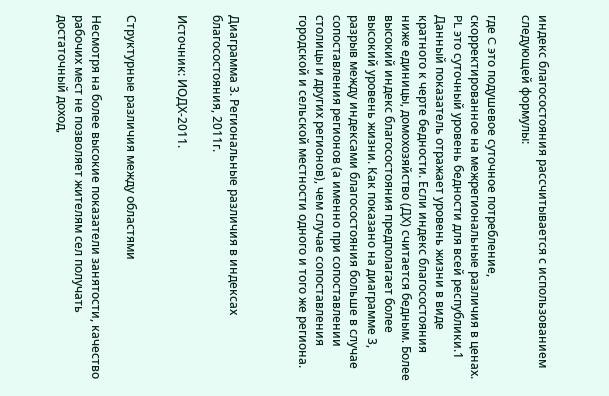индекс благосостояния рассчитывается с использованием следующей формулы:

где C это подушевое суточное потребление, скорректированное на межрегиональные различия в ценах. PL это суточный уровень бедности для всей республики.1 Данный показатель отражает уровень жизни в виде кратного к черте бедности. Если индекс благосостояния ниже единицы, домохозяйство (ДХ) считается бедным. Более высокий индекс благосостояния предполагает более высокий уровень жизни. Как показано на диаграмме 3, разрыв между индексами благосостояния больше в случае сопоставления регионов (а именно при сопоставлении столицы и других регионов), чем случае сопоставления городской и сельской местности одного и того же региона.



Диаграмма 3. Региональные различия в индексах благосостояния, 2011г.

Источник: ИОДХ-2011.


Структурные различия между областями

Несмотря на более высокие показатели занятости, качество рабочих мест не позволяет жителям сел получать достаточный доход,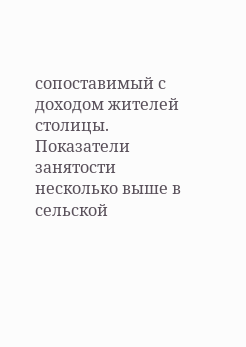сопоставимый с доходом жителей столицы. Показатели занятости несколько выше в сельской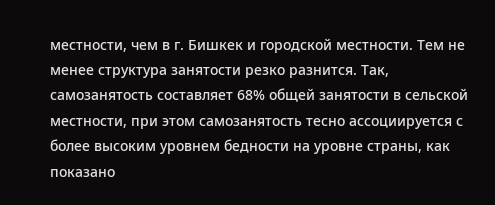местности, чем в г. Бишкек и городской местности. Тем не менее структура занятости резко разнится. Так, самозанятость составляет 68% общей занятости в сельской местности, при этом самозанятость тесно ассоциируется с более высоким уровнем бедности на уровне страны, как показано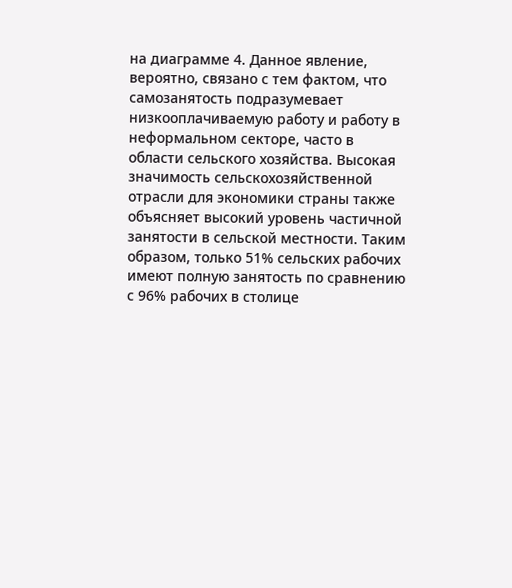на диаграмме 4. Данное явление, вероятно, связано с тем фактом, что самозанятость подразумевает низкооплачиваемую работу и работу в неформальном секторе, часто в области сельского хозяйства. Высокая значимость сельскохозяйственной отрасли для экономики страны также объясняет высокий уровень частичной занятости в сельской местности. Таким образом, только 51% сельских рабочих имеют полную занятость по сравнению с 96% рабочих в столице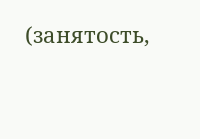(занятость,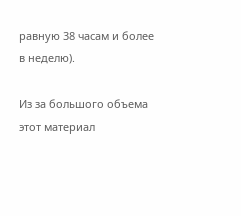равную 38 часам и более в неделю).

Из за большого объема этот материал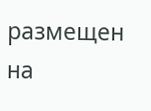размещен на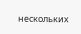нескольких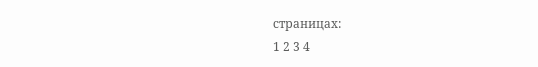страницах:
1 2 3 4